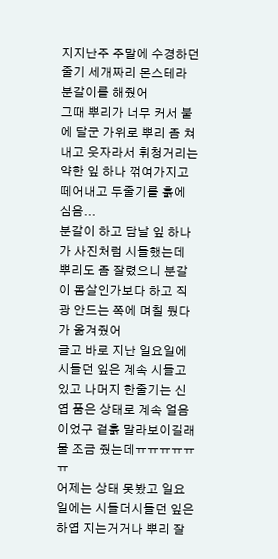지지난주 주말에 수경하던 줄기 세개짜리 몬스테라 분갈이를 해줬어
그때 뿌리가 너무 커서 불에 달군 가위로 뿌리 좀 쳐내고 웃자라서 휘청거리는 약한 잎 하나 꺾여가지고 떼어내고 두줄기를 흙에 심음...
분갈이 하고 담날 잎 하나가 사진처럼 시들했는데 뿌리도 좀 잘렸으니 분갈이 몸살인가보다 하고 직광 안드는 쪽에 며칠 뒀다가 옮겨줬어
글고 바로 지난 일요일에 시들던 잎은 계속 시들고 있고 나머지 한줄기는 신엽 품은 상태로 계속 얼음이었구 겉흙 말라보이길래 물 조금 줬는데ㅠㅠㅠㅠㅠㅠ
어제는 상태 못봤고 일요일에는 시들더시들던 잎은 하엽 지는거거나 뿌리 잘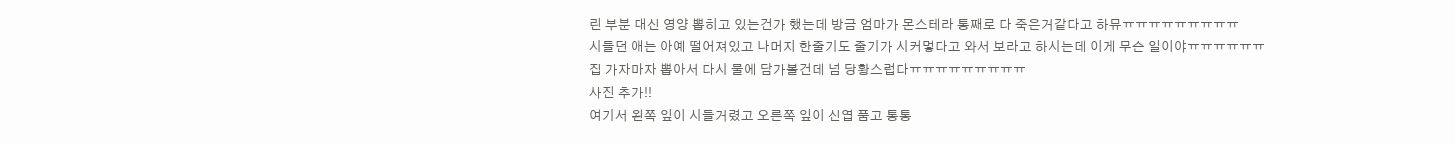린 부분 대신 영양 뽑히고 있는건가 했는데 방금 엄마가 몬스테라 통째로 다 죽은거같다고 하뮤ㅠㅠㅠㅠㅠㅠㅠㅠㅠ
시들던 애는 아예 떨어져있고 나머지 한줄기도 줄기가 시커멓다고 와서 보라고 하시는데 이게 무슨 일이야ㅠㅠㅠㅠㅠㅠ
집 가자마자 뽑아서 다시 물에 담가볼건데 넘 당황스럽다ㅠㅠㅠㅠㅠㅠㅠㅠㅠ
사진 추가!!
여기서 왼쪽 잎이 시들거렸고 오른쪽 잎이 신엽 품고 통통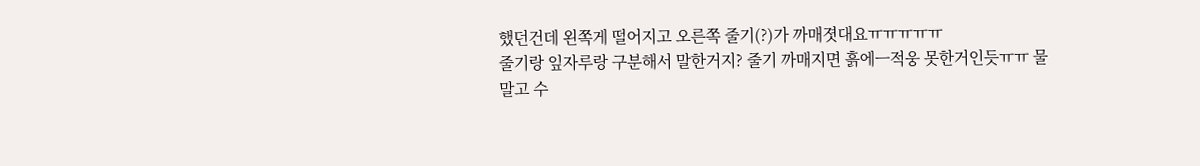했던건데 왼쪽게 떨어지고 오른쪽 줄기(?)가 까매졋대요ㅠㅠㅠㅠㅠ
줄기랑 잎자루랑 구분해서 말한거지? 줄기 까매지면 흙에ㅡ적웅 못한거인듯ㅠㅠ 물 말고 수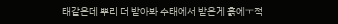태같은데 뿌리 더 받아봐 수태에서 받은게 흙에ㅜ적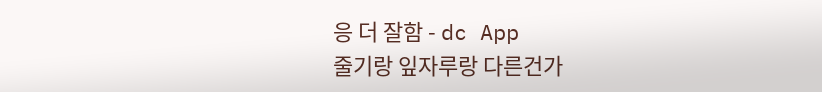응 더 잘함 - dc App
줄기랑 잎자루랑 다른건가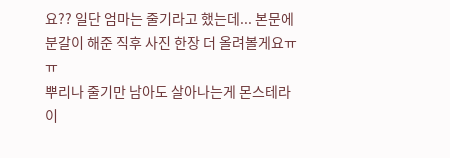요?? 일단 엄마는 줄기라고 했는데... 본문에 분갈이 해준 직후 사진 한장 더 올려볼게요ㅠㅠ
뿌리나 줄기만 남아도 살아나는게 몬스테라이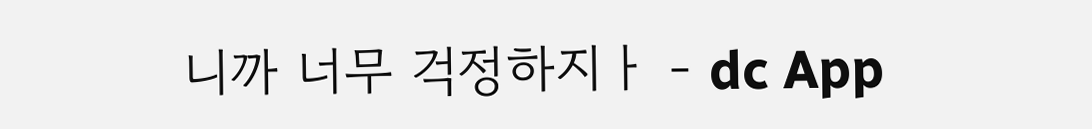니까 너무 걱정하지ㅏ - dc App